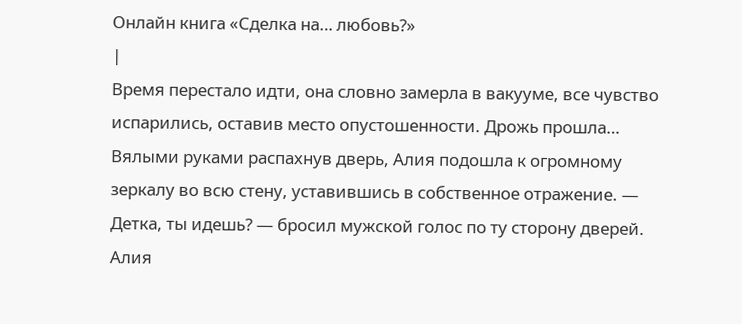Онлайн книга «Сделка на… любовь?»
|
Время перестало идти, она словно замерла в вакууме, все чувство испарились, оставив место опустошенности. Дрожь прошла… Вялыми руками распахнув дверь, Алия подошла к огромному зеркалу во всю стену, уставившись в собственное отражение. — Детка, ты идешь? — бросил мужской голос по ту сторону дверей. Алия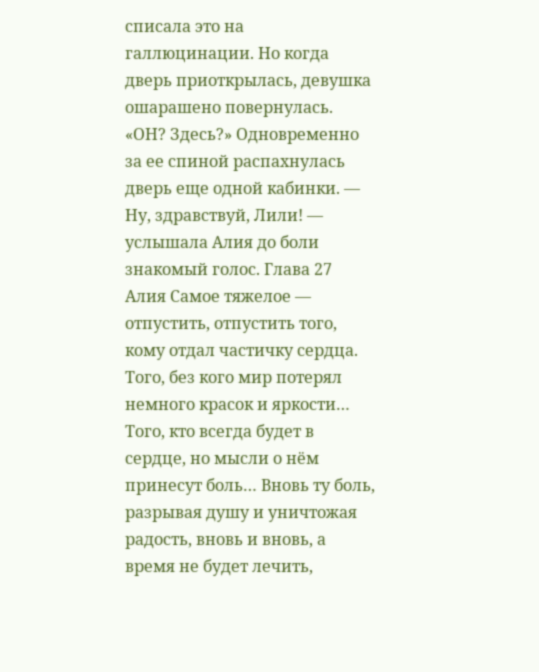списала это на галлюцинации. Но когда дверь приоткрылась, девушка ошарашено повернулась. «ОН? Здесь?» Одновременно за ее спиной распахнулась дверь еще одной кабинки. — Ну, здравствуй, Лили! — услышала Алия до боли знакомый голос. Глава 27 Алия Самое тяжелое — отпустить, отпустить того, кому отдал частичку сердца. Того, без кого мир потерял немного красок и яркости… Того, кто всегда будет в сердце, но мысли о нём принесут боль… Вновь ту боль, разрывая душу и уничтожая радость, вновь и вновь, а время не будет лечить,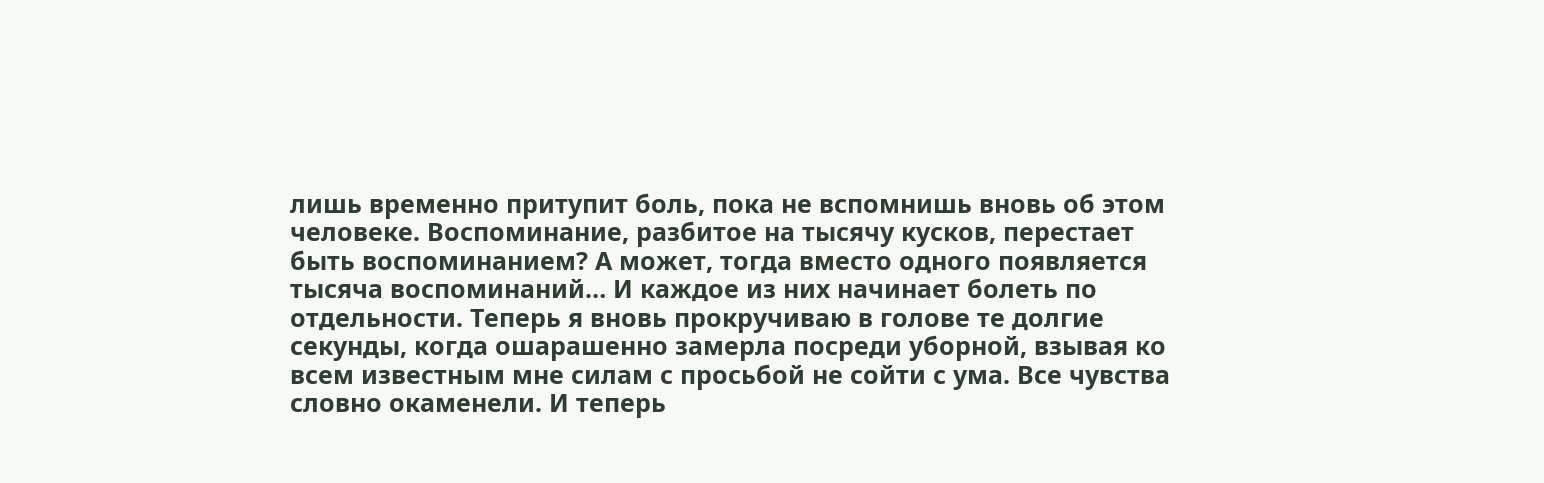лишь временно притупит боль, пока не вспомнишь вновь об этом человеке. Воспоминание, разбитое на тысячу кусков, перестает быть воспоминанием? А может, тогда вместо одного появляется тысяча воспоминаний… И каждое из них начинает болеть по отдельности. Теперь я вновь прокручиваю в голове те долгие секунды, когда ошарашенно замерла посреди уборной, взывая ко всем известным мне силам с просьбой не сойти с ума. Все чувства словно окаменели. И теперь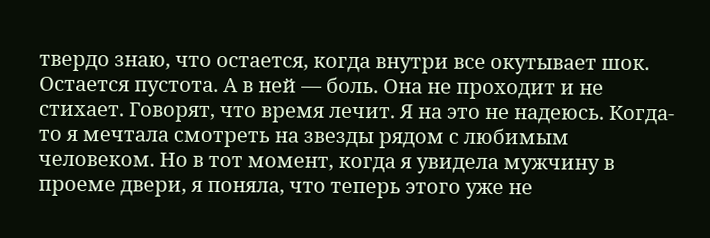твердо знаю, что остается, когда внутри все окутывает шок. Остается пустота. А в ней — боль. Она не проходит и не стихает. Говорят, что время лечит. Я на это не надеюсь. Когда-то я мечтала смотреть на звезды рядом с любимым человеком. Но в тот момент, когда я увидела мужчину в проеме двери, я поняла, что теперь этого уже не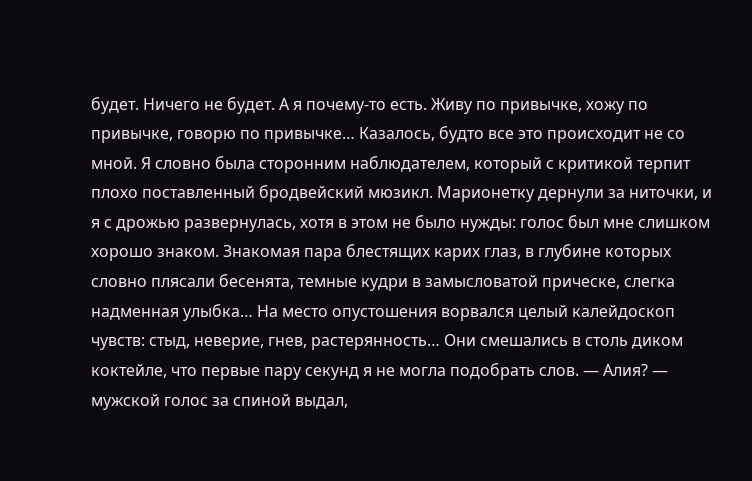будет. Ничего не будет. А я почему-то есть. Живу по привычке, хожу по привычке, говорю по привычке… Казалось, будто все это происходит не со мной. Я словно была сторонним наблюдателем, который с критикой терпит плохо поставленный бродвейский мюзикл. Марионетку дернули за ниточки, и я с дрожью развернулась, хотя в этом не было нужды: голос был мне слишком хорошо знаком. Знакомая пара блестящих карих глаз, в глубине которых словно плясали бесенята, темные кудри в замысловатой прическе, слегка надменная улыбка… На место опустошения ворвался целый калейдоскоп чувств: стыд, неверие, гнев, растерянность… Они смешались в столь диком коктейле, что первые пару секунд я не могла подобрать слов. — Алия? — мужской голос за спиной выдал,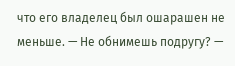что его владелец был ошарашен не меньше. — Не обнимешь подругу? —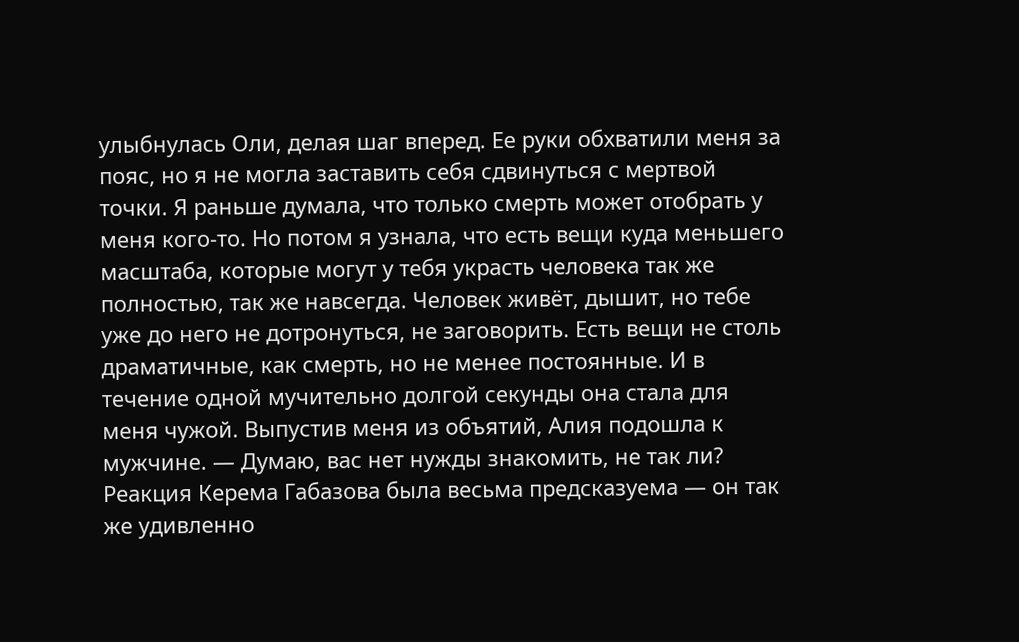улыбнулась Оли, делая шаг вперед. Ее руки обхватили меня за пояс, но я не могла заставить себя сдвинуться с мертвой точки. Я раньше думала, что только смерть может отобрать у меня кого-то. Но потом я узнала, что есть вещи куда меньшего масштаба, которые могут у тебя украсть человека так же полностью, так же навсегда. Человек живёт, дышит, но тебе уже до него не дотронуться, не заговорить. Есть вещи не столь драматичные, как смерть, но не менее постоянные. И в течение одной мучительно долгой секунды она стала для меня чужой. Выпустив меня из объятий, Алия подошла к мужчине. — Думаю, вас нет нужды знакомить, не так ли? Реакция Керема Габазова была весьма предсказуема — он так же удивленно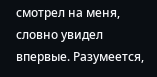смотрел на меня, словно увидел впервые. Разумеется,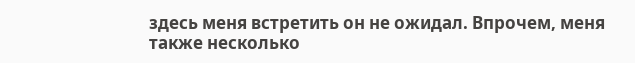здесь меня встретить он не ожидал. Впрочем, меня также несколько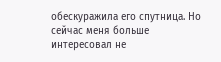обескуражила его спутница. Но сейчас меня больше интересовал не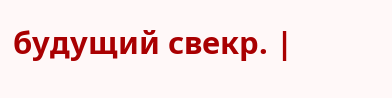будущий свекр. |